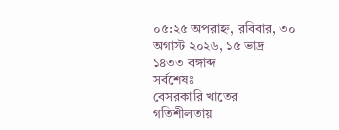০৫:২৫ অপরাহ্ন, রবিবার, ৩০ অগাস্ট ২০২৬, ১৫ ভাদ্র ১৪৩৩ বঙ্গাব্দ
সর্বশেষঃ
বেসরকারি খাতের গতিশীলতায়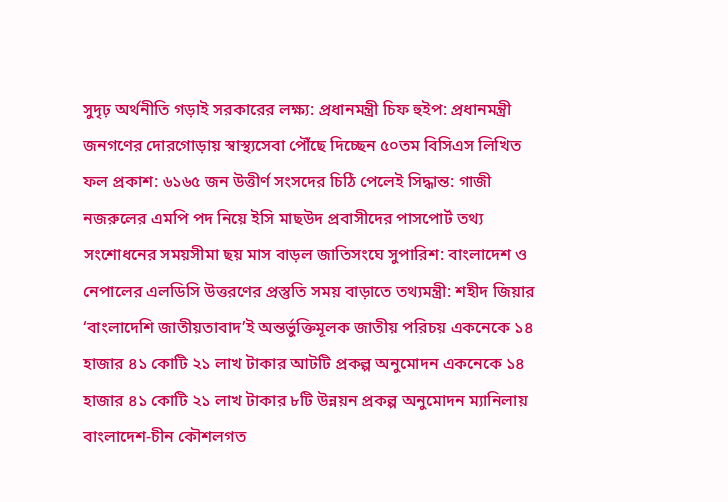সুদৃঢ় অর্থনীতি গড়াই সরকারের লক্ষ্য: প্রধানমন্ত্রী চিফ হুইপ: প্রধানমন্ত্রী জনগণের দোরগোড়ায় স্বাস্থ্যসেবা পৌঁছে দিচ্ছেন ৫০তম বিসিএস লিখিত ফল প্রকাশ: ৬১৬৫ জন উত্তীর্ণ সংসদের চিঠি পেলেই সিদ্ধান্ত: গাজী নজরুলের এমপি পদ নিয়ে ইসি মাছউদ প্রবাসীদের পাসপোর্ট তথ্য সংশোধনের সময়সীমা ছয় মাস বাড়ল জাতিসংঘে সুপারিশ: বাংলাদেশ ও নেপালের এলডিসি উত্তরণের প্রস্তুতি সময় বাড়াতে তথ্যমন্ত্রী: শহীদ জিয়ার ‘বাংলাদেশি জাতীয়তাবাদ’ই অন্তর্ভুক্তিমূলক জাতীয় পরিচয় একনেকে ১৪ হাজার ৪১ কোটি ২১ লাখ টাকার আটটি প্রকল্প অনুমোদন একনেকে ১৪ হাজার ৪১ কোটি ২১ লাখ টাকার ৮টি উন্নয়ন প্রকল্প অনুমোদন ম্যানিলায় বাংলাদেশ-চীন কৌশলগত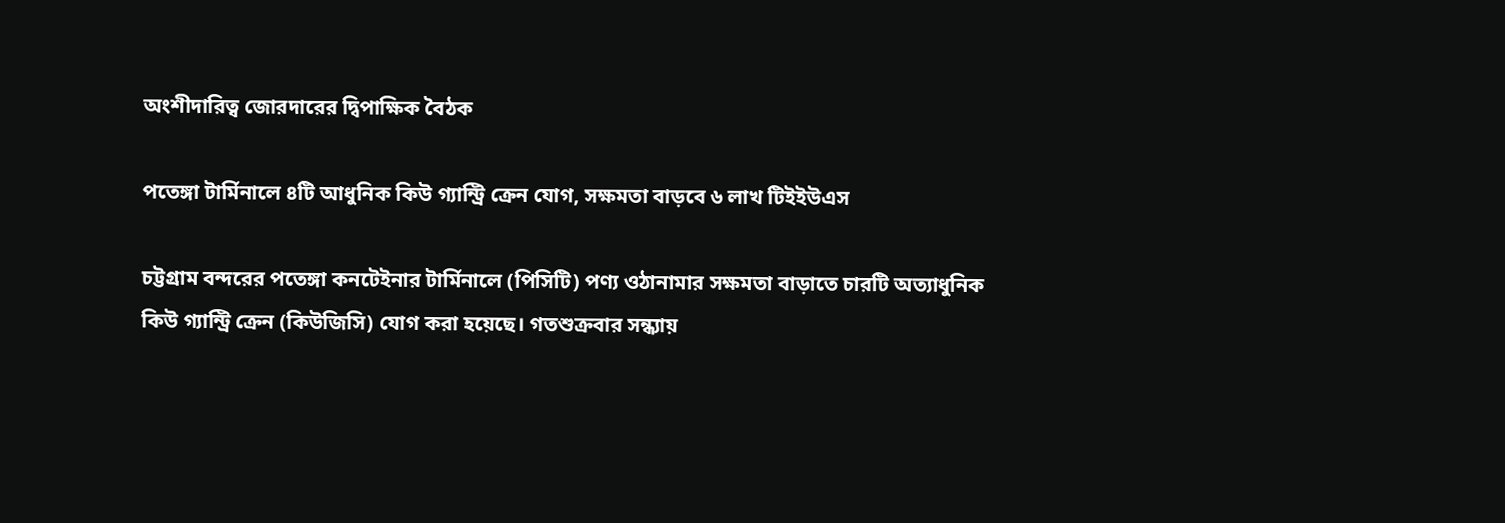অংশীদারিত্ব জোরদারের দ্বিপাক্ষিক বৈঠক

পতেঙ্গা টার্মিনালে ৪টি আধুনিক কিউ গ্যান্ট্রি ক্রেন যোগ, সক্ষমতা বাড়বে ৬ লাখ টিইইউএস

চট্টগ্রাম বন্দরের পতেঙ্গা কনটেইনার টার্মিনালে (পিসিটি) পণ্য ওঠানামার সক্ষমতা বাড়াতে চারটি অত্যাধুনিক কিউ গ্যান্ট্রি ক্রেন (কিউজিসি) যোগ করা হয়েছে। গতশুক্রবার সন্ধ্যায়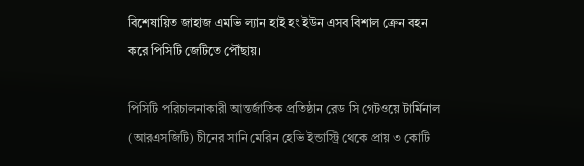বিশেষায়িত জাহাজ এমভি ল্যান হাই হং ইউন এসব বিশাল ক্রেন বহন করে পিসিটি জেটিতে পৌঁছায়।

পিসিটি পরিচালনাকারী আন্তর্জাতিক প্রতিষ্ঠান রেড সি গেটওয়ে টার্মিনাল (আরএসজিটি) চীনের সানি মেরিন হেভি ইন্ডাস্ট্রি থেকে প্রায় ৩ কোটি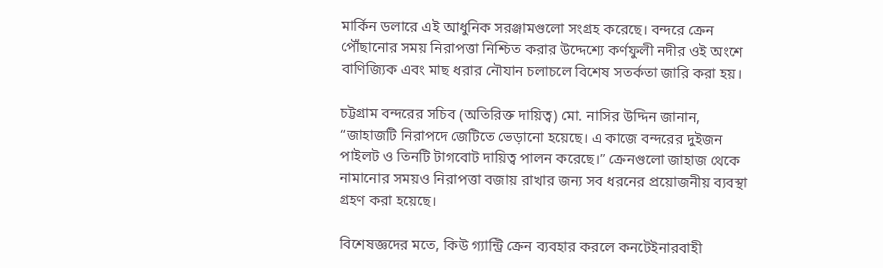মার্কিন ডলারে এই আধুনিক সরঞ্জামগুলো সংগ্রহ করেছে। বন্দরে ক্রেন পৌঁছানোর সময় নিরাপত্তা নিশ্চিত করার উদ্দেশ্যে কর্ণফুলী নদীর ওই অংশে বাণিজ্যিক এবং মাছ ধরার নৌযান চলাচলে বিশেষ সতর্কতা জারি করা হয়।

চট্টগ্রাম বন্দরের সচিব (অতিরিক্ত দায়িত্ব) মো. নাসির উদ্দিন জানান, “জাহাজটি নিরাপদে জেটিতে ভেড়ানো হয়েছে। এ কাজে বন্দরের দুইজন পাইলট ও তিনটি টাগবোট দায়িত্ব পালন করেছে।” ক্রেনগুলো জাহাজ থেকে নামানোর সময়ও নিরাপত্তা বজায় রাখার জন্য সব ধরনের প্রয়োজনীয় ব্যবস্থা গ্রহণ করা হয়েছে।

বিশেষজ্ঞদের মতে, কিউ গ্যান্ট্রি ক্রেন ব্যবহার করলে কনটেইনারবাহী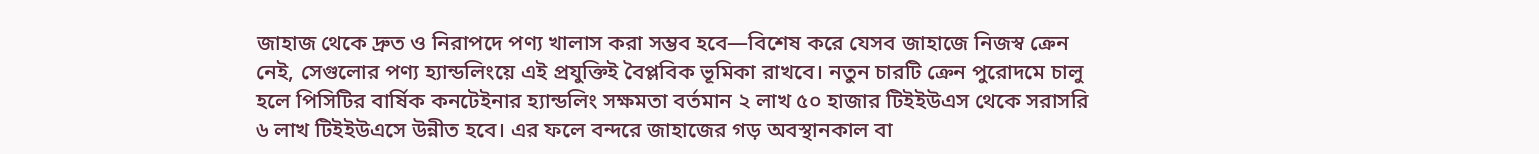জাহাজ থেকে দ্রুত ও নিরাপদে পণ্য খালাস করা সম্ভব হবে—বিশেষ করে যেসব জাহাজে নিজস্ব ক্রেন নেই, সেগুলোর পণ্য হ্যান্ডলিংয়ে এই প্রযুক্তিই বৈপ্লবিক ভূমিকা রাখবে। নতুন চারটি ক্রেন পুরোদমে চালু হলে পিসিটির বার্ষিক কনটেইনার হ্যান্ডলিং সক্ষমতা বর্তমান ২ লাখ ৫০ হাজার টিইইউএস থেকে সরাসরি ৬ লাখ টিইইউএসে উন্নীত হবে। এর ফলে বন্দরে জাহাজের গড় অবস্থানকাল বা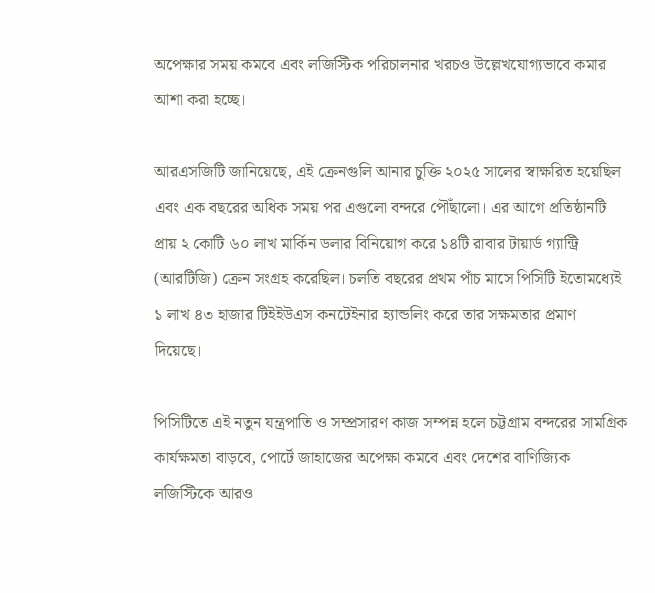অপেক্ষার সময় কমবে এবং লজিস্টিক পরিচালনার খরচও উল্লেখযোগ্যভাবে কমার আশা করা হচ্ছে।

আরএসজিটি জানিয়েছে, এই ক্রেনগুলি আনার চুক্তি ২০২৫ সালের স্বাক্ষরিত হয়েছিল এবং এক বছরের অধিক সময় পর এগুলো বন্দরে পৌঁছালো। এর আগে প্রতিষ্ঠানটি প্রায় ২ কোটি ৬০ লাখ মার্কিন ডলার বিনিয়োগ করে ১৪টি রাবার টায়ার্ড গ্যান্ট্রি (আরটিজি) ক্রেন সংগ্রহ করেছিল। চলতি বছরের প্রথম পাঁচ মাসে পিসিটি ইতোমধ্যেই ১ লাখ ৪৩ হাজার টিইইউএস কনটেইনার হ্যান্ডলিং করে তার সক্ষমতার প্রমাণ দিয়েছে।

পিসিটিতে এই নতুন যন্ত্রপাতি ও সম্প্রসারণ কাজ সম্পন্ন হলে চট্টগ্রাম বন্দরের সামগ্রিক কার্যক্ষমতা বাড়বে, পোর্টে জাহাজের অপেক্ষা কমবে এবং দেশের বাণিজ্যিক লজিস্টিকে আরও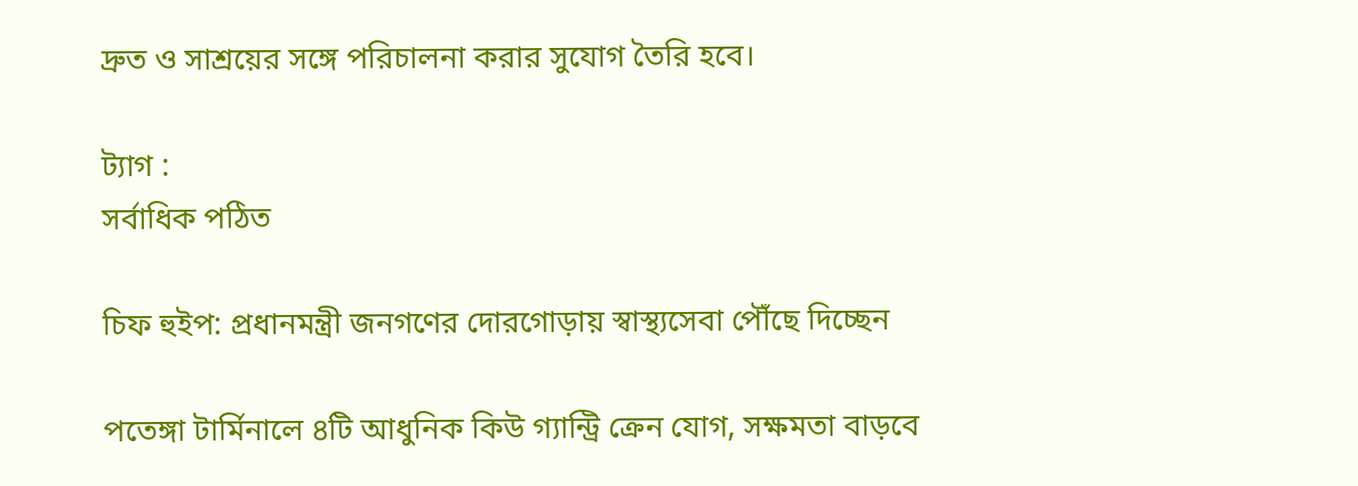দ্রুত ও সাশ্রয়ের সঙ্গে পরিচালনা করার সুযোগ তৈরি হবে।

ট্যাগ :
সর্বাধিক পঠিত

চিফ হুইপ: প্রধানমন্ত্রী জনগণের দোরগোড়ায় স্বাস্থ্যসেবা পৌঁছে দিচ্ছেন

পতেঙ্গা টার্মিনালে ৪টি আধুনিক কিউ গ্যান্ট্রি ক্রেন যোগ, সক্ষমতা বাড়বে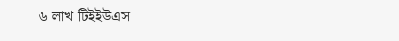৬ লাখ টিইইউএস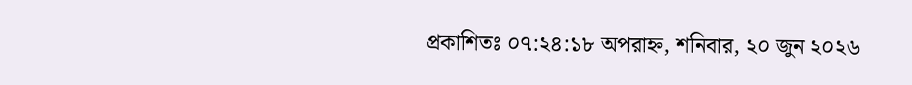প্রকাশিতঃ ০৭:২৪:১৮ অপরাহ্ন, শনিবার, ২০ জুন ২০২৬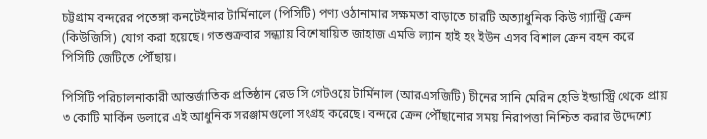চট্টগ্রাম বন্দরের পতেঙ্গা কনটেইনার টার্মিনালে (পিসিটি) পণ্য ওঠানামার সক্ষমতা বাড়াতে চারটি অত্যাধুনিক কিউ গ্যান্ট্রি ক্রেন (কিউজিসি) যোগ করা হয়েছে। গতশুক্রবার সন্ধ্যায় বিশেষায়িত জাহাজ এমভি ল্যান হাই হং ইউন এসব বিশাল ক্রেন বহন করে পিসিটি জেটিতে পৌঁছায়।

পিসিটি পরিচালনাকারী আন্তর্জাতিক প্রতিষ্ঠান রেড সি গেটওয়ে টার্মিনাল (আরএসজিটি) চীনের সানি মেরিন হেভি ইন্ডাস্ট্রি থেকে প্রায় ৩ কোটি মার্কিন ডলারে এই আধুনিক সরঞ্জামগুলো সংগ্রহ করেছে। বন্দরে ক্রেন পৌঁছানোর সময় নিরাপত্তা নিশ্চিত করার উদ্দেশ্যে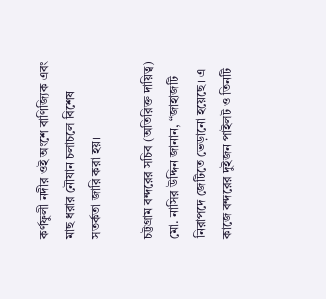কর্ণফুলী নদীর ওই অংশে বাণিজ্যিক এবং মাছ ধরার নৌযান চলাচলে বিশেষ সতর্কতা জারি করা হয়।

চট্টগ্রাম বন্দরের সচিব (অতিরিক্ত দায়িত্ব) মো. নাসির উদ্দিন জানান, “জাহাজটি নিরাপদে জেটিতে ভেড়ানো হয়েছে। এ কাজে বন্দরের দুইজন পাইলট ও তিনটি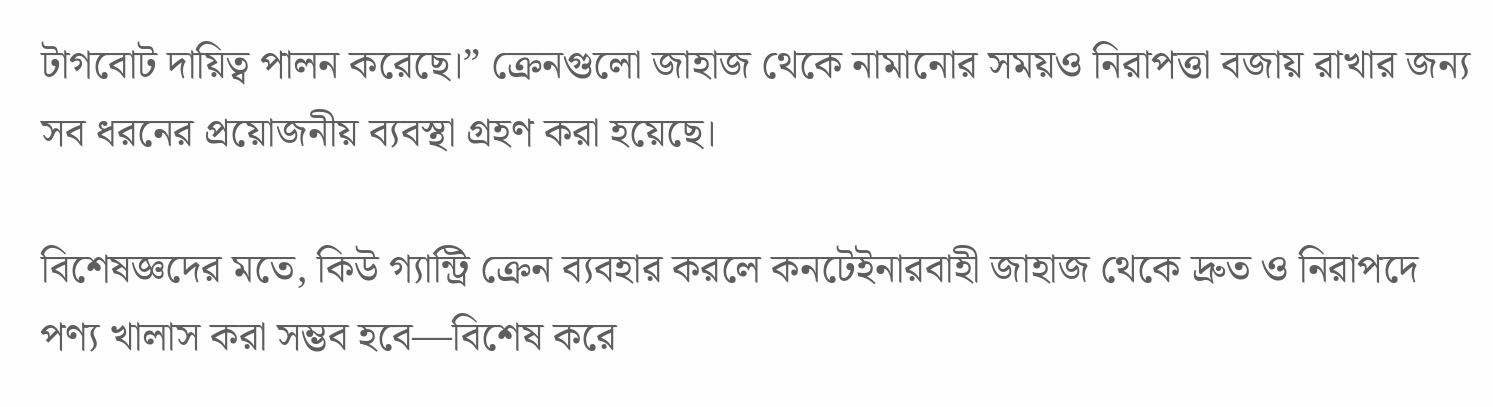টাগবোট দায়িত্ব পালন করেছে।” ক্রেনগুলো জাহাজ থেকে নামানোর সময়ও নিরাপত্তা বজায় রাখার জন্য সব ধরনের প্রয়োজনীয় ব্যবস্থা গ্রহণ করা হয়েছে।

বিশেষজ্ঞদের মতে, কিউ গ্যান্ট্রি ক্রেন ব্যবহার করলে কনটেইনারবাহী জাহাজ থেকে দ্রুত ও নিরাপদে পণ্য খালাস করা সম্ভব হবে—বিশেষ করে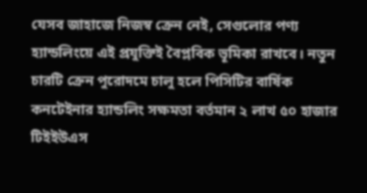যেসব জাহাজে নিজস্ব ক্রেন নেই, সেগুলোর পণ্য হ্যান্ডলিংয়ে এই প্রযুক্তিই বৈপ্লবিক ভূমিকা রাখবে। নতুন চারটি ক্রেন পুরোদমে চালু হলে পিসিটির বার্ষিক কনটেইনার হ্যান্ডলিং সক্ষমতা বর্তমান ২ লাখ ৫০ হাজার টিইইউএস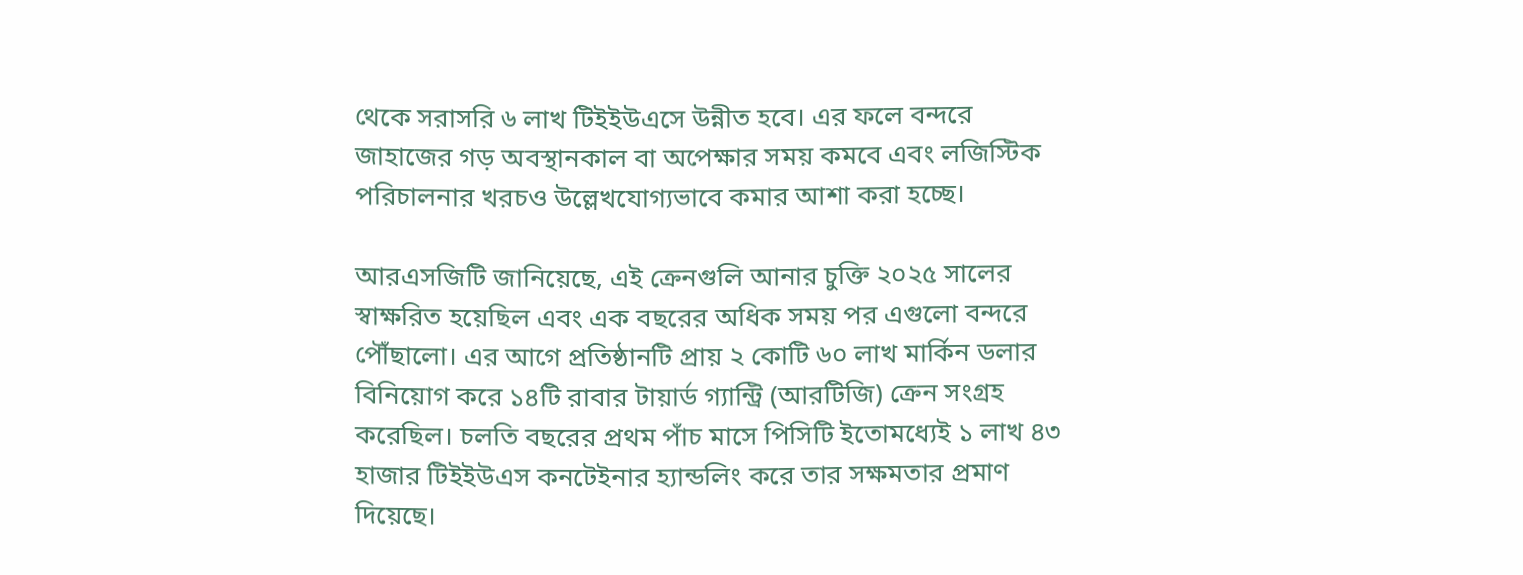থেকে সরাসরি ৬ লাখ টিইইউএসে উন্নীত হবে। এর ফলে বন্দরে জাহাজের গড় অবস্থানকাল বা অপেক্ষার সময় কমবে এবং লজিস্টিক পরিচালনার খরচও উল্লেখযোগ্যভাবে কমার আশা করা হচ্ছে।

আরএসজিটি জানিয়েছে, এই ক্রেনগুলি আনার চুক্তি ২০২৫ সালের স্বাক্ষরিত হয়েছিল এবং এক বছরের অধিক সময় পর এগুলো বন্দরে পৌঁছালো। এর আগে প্রতিষ্ঠানটি প্রায় ২ কোটি ৬০ লাখ মার্কিন ডলার বিনিয়োগ করে ১৪টি রাবার টায়ার্ড গ্যান্ট্রি (আরটিজি) ক্রেন সংগ্রহ করেছিল। চলতি বছরের প্রথম পাঁচ মাসে পিসিটি ইতোমধ্যেই ১ লাখ ৪৩ হাজার টিইইউএস কনটেইনার হ্যান্ডলিং করে তার সক্ষমতার প্রমাণ দিয়েছে।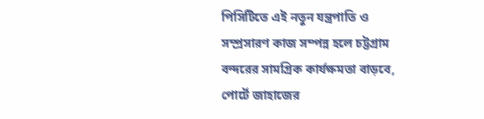পিসিটিতে এই নতুন যন্ত্রপাতি ও সম্প্রসারণ কাজ সম্পন্ন হলে চট্টগ্রাম বন্দরের সামগ্রিক কার্যক্ষমতা বাড়বে, পোর্টে জাহাজের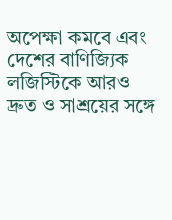অপেক্ষা কমবে এবং দেশের বাণিজ্যিক লজিস্টিকে আরও দ্রুত ও সাশ্রয়ের সঙ্গে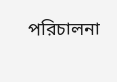পরিচালনা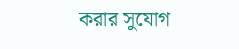করার সুযোগ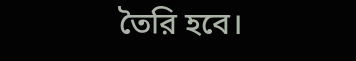তৈরি হবে।